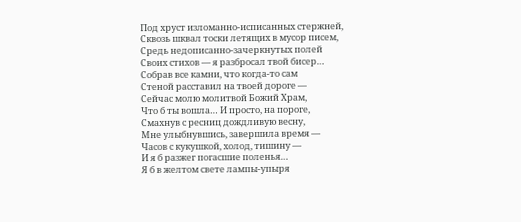Под хруст изломанно-исписанных стержней,
Сквозь шквал тоски летящих в мусор писем,
Средь недописанно-зачеркнутых полей
Своих стихов — я разбросал твой бисер…
Собрав все камни, что когда-то сам
Стеной расставил на твоей дороге —
Сейчас молю молитвой Божий Храм,
Что б ты вошла… И просто, на пороге,
Смахнув с ресниц дождливую весну,
Мне улыбнувшись, завершила время —
Часов с кукушкой, холод, тишину —
И я б разжег погасшие поленья…
Я б в желтом свете лампы-упыря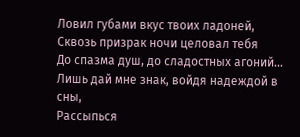Ловил губами вкус твоих ладоней,
Сквозь призрак ночи целовал тебя
До спазма душ, до сладостных агоний…
Лишь дай мне знак, войдя надеждой в сны,
Рассыпься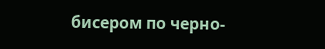бисером по черно-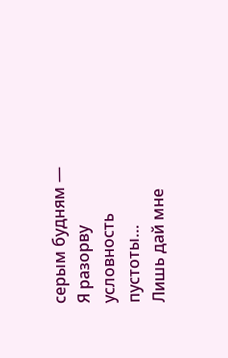серым будням —
Я разорву условность пустоты…
Лишь дай мне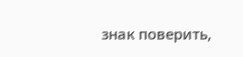знак поверить,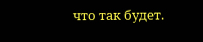что так будет.